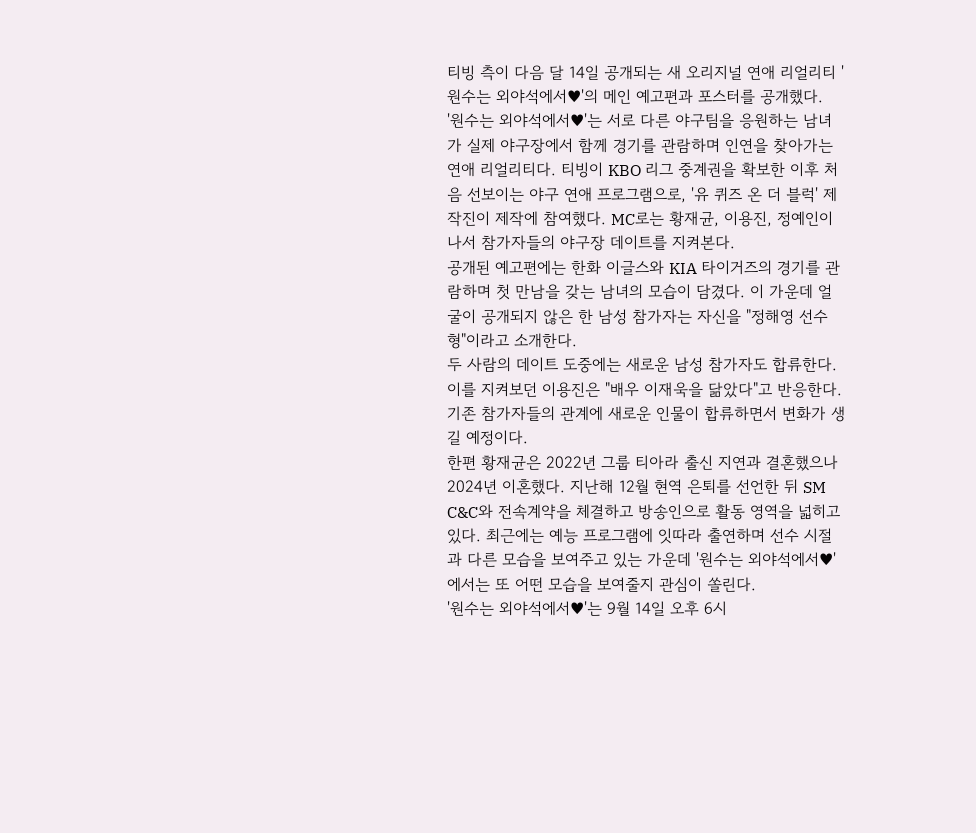티빙 측이 다음 달 14일 공개되는 새 오리지널 연애 리얼리티 '원수는 외야석에서♥'의 메인 예고편과 포스터를 공개했다.
'원수는 외야석에서♥'는 서로 다른 야구팀을 응원하는 남녀가 실제 야구장에서 함께 경기를 관람하며 인연을 찾아가는 연애 리얼리티다. 티빙이 KBO 리그 중계권을 확보한 이후 처음 선보이는 야구 연애 프로그램으로, '유 퀴즈 온 더 블럭' 제작진이 제작에 참여했다. MC로는 황재균, 이용진, 정예인이 나서 참가자들의 야구장 데이트를 지켜본다.
공개된 예고편에는 한화 이글스와 KIA 타이거즈의 경기를 관람하며 첫 만남을 갖는 남녀의 모습이 담겼다. 이 가운데 얼굴이 공개되지 않은 한 남성 참가자는 자신을 "정해영 선수 형"이라고 소개한다.
두 사람의 데이트 도중에는 새로운 남성 참가자도 합류한다. 이를 지켜보던 이용진은 "배우 이재욱을 닮았다"고 반응한다. 기존 참가자들의 관계에 새로운 인물이 합류하면서 변화가 생길 예정이다.
한편 황재균은 2022년 그룹 티아라 출신 지연과 결혼했으나 2024년 이혼했다. 지난해 12월 현역 은퇴를 선언한 뒤 SM C&C와 전속계약을 체결하고 방송인으로 활동 영역을 넓히고 있다. 최근에는 예능 프로그램에 잇따라 출연하며 선수 시절과 다른 모습을 보여주고 있는 가운데 '원수는 외야석에서♥'에서는 또 어떤 모습을 보여줄지 관심이 쏠린다.
'원수는 외야석에서♥'는 9월 14일 오후 6시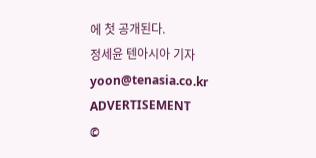에 첫 공개된다.
정세윤 텐아시아 기자 yoon@tenasia.co.kr
ADVERTISEMENT
©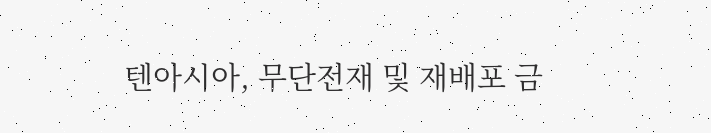텐아시아, 무단전재 및 재배포 금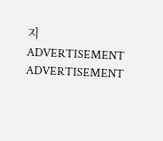지
ADVERTISEMENT
ADVERTISEMENT